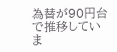為替が90円台で推移していま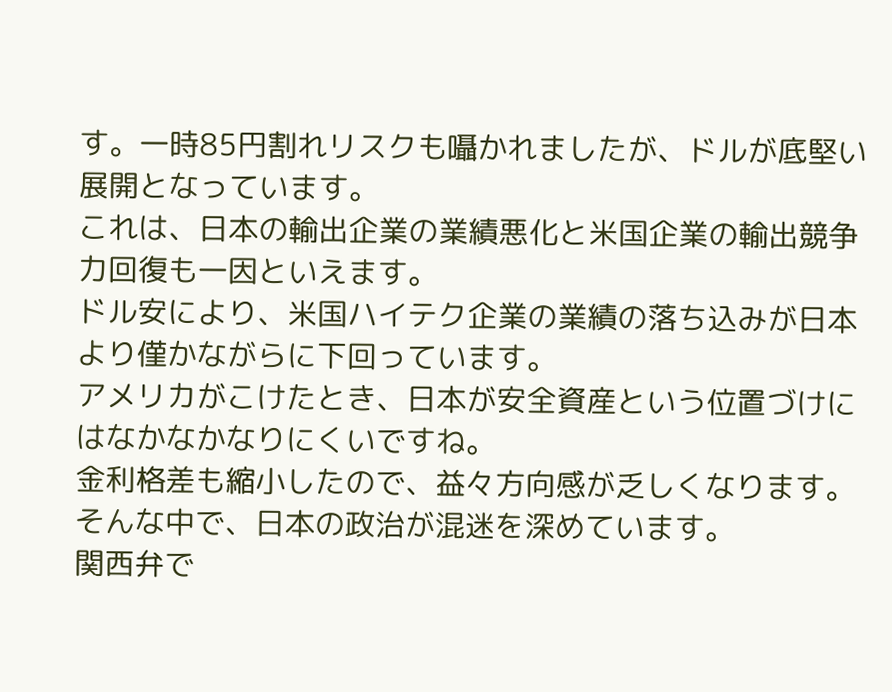す。一時85円割れリスクも囁かれましたが、ドルが底堅い展開となっています。
これは、日本の輸出企業の業績悪化と米国企業の輸出競争力回復も一因といえます。
ドル安により、米国ハイテク企業の業績の落ち込みが日本より僅かながらに下回っています。
アメリカがこけたとき、日本が安全資産という位置づけにはなかなかなりにくいですね。
金利格差も縮小したので、益々方向感が乏しくなります。
そんな中で、日本の政治が混迷を深めています。
関西弁で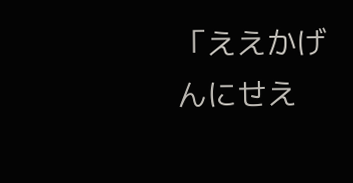「ええかげんにせえ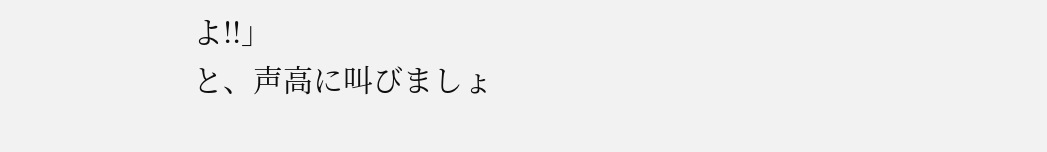よ!!」
と、声高に叫びましょ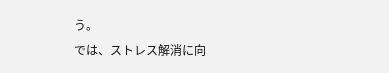う。
では、ストレス解消に向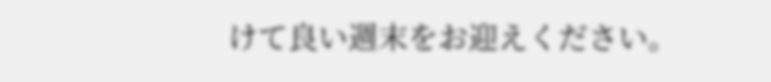けて良い週末をお迎えください。